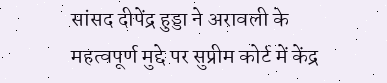सांसद दीपेंद्र हुड्डा ने अरावली के महत्वपूर्ण मुद्दे पर सुप्रीम कोर्ट में केंद्र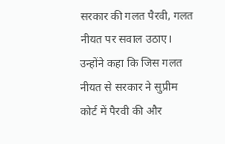सरकार की गलत पैरवी, गलत नीयत पर सवाल उठाए। उन्होंने कहा कि जिस गलत नीयत से सरकार ने सुप्रीम कोर्ट में पैरवी की और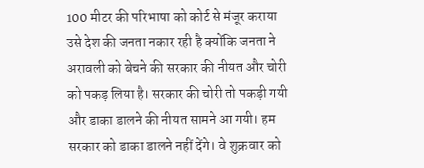100 मीटर की परिभाषा को कोर्ट से मंजूर कराया उसे देश की जनता नकार रही है क्योंकि जनता ने अरावली को बेचने की सरकार की नीयत और चोरी को पकड़ लिया है। सरकार की चोरी तो पकड़ी गयी और डाका डालने की नीयत सामने आ गयी। हम सरकार को डाका डालने नहीं देंगे। वे शुक्रवार को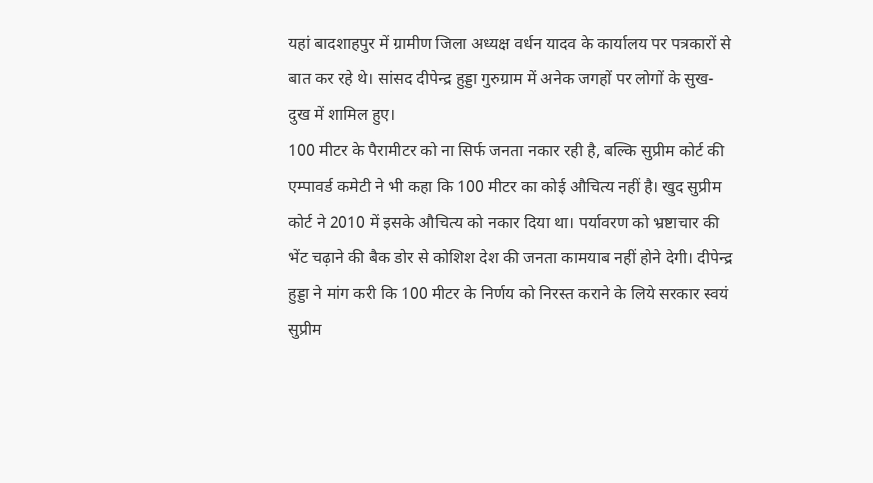यहां बादशाहपुर में ग्रामीण जिला अध्यक्ष वर्धन यादव के कार्यालय पर पत्रकारों से बात कर रहे थे। सांसद दीपेन्द्र हुड्डा गुरुग्राम में अनेक जगहों पर लोगों के सुख-दुख में शामिल हुए।
100 मीटर के पैरामीटर को ना सिर्फ जनता नकार रही है, बल्कि सुप्रीम कोर्ट की एम्पावर्ड कमेटी ने भी कहा कि 100 मीटर का कोई औचित्य नहीं है। खुद सुप्रीम कोर्ट ने 2010 में इसके औचित्य को नकार दिया था। पर्यावरण को भ्रष्टाचार की भेंट चढ़ाने की बैक डोर से कोशिश देश की जनता कामयाब नहीं होने देगी। दीपेन्द्र हुड्डा ने मांग करी कि 100 मीटर के निर्णय को निरस्त कराने के लिये सरकार स्वयं सुप्रीम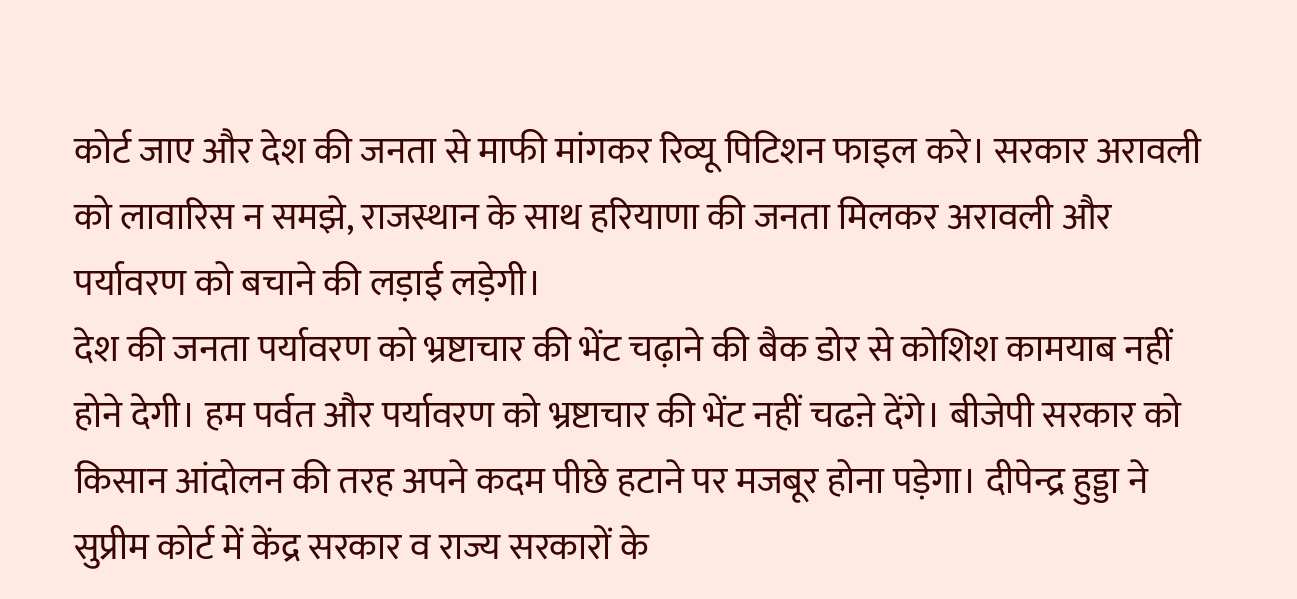कोर्ट जाए और देश की जनता से माफी मांगकर रिव्यू पिटिशन फाइल करे। सरकार अरावली को लावारिस न समझे, राजस्थान के साथ हरियाणा की जनता मिलकर अरावली और पर्यावरण को बचाने की लड़ाई लड़ेगी।
देश की जनता पर्यावरण को भ्रष्टाचार की भेंट चढ़ाने की बैक डोर से कोशिश कामयाब नहीं होने देगी। हम पर्वत और पर्यावरण को भ्रष्टाचार की भेंट नहीं चढऩे देंगे। बीजेपी सरकार को किसान आंदोलन की तरह अपने कदम पीछे हटाने पर मजबूर होना पड़ेगा। दीपेन्द्र हुड्डा ने सुप्रीम कोर्ट में केंद्र सरकार व राज्य सरकारों के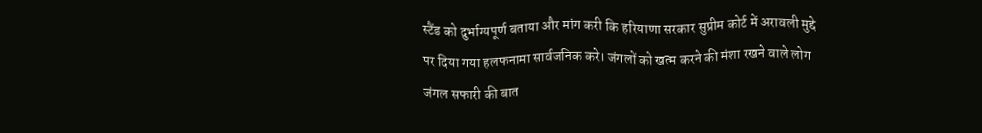स्टैंड को दुर्भाग्यपूर्ण बताया और मांग करी कि हरियाणा सरकार सुप्रीम कोर्ट में अरावली मुद्दे पर दिया गया हलफनामा सार्वजनिक करे। जंगलों को खत्म करने की मंशा रखने वाले लोग जंगल सफारी की बात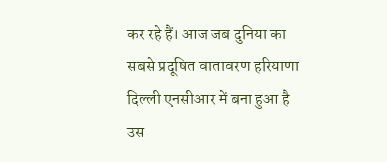कर रहे हैं। आज जब दुनिया का सबसे प्रदूषित वातावरण हरियाणा दिल्ली एनसीआर में बना हुआ है उस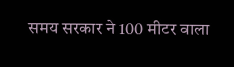समय सरकार ने 100 मीटर वाला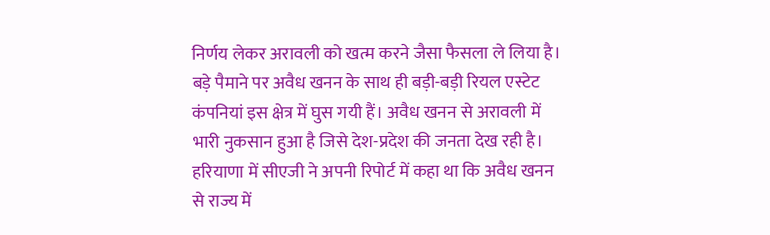निर्णय लेकर अरावली को खत्म करने जैसा फैसला ले लिया है।
बड़े पैमाने पर अवैध खनन के साथ ही बड़ी-बड़ी रियल एस्टेट कंपनियां इस क्षेत्र में घुस गयी हैं। अवैध खनन से अरावली में भारी नुकसान हुआ है जिसे देश-प्रदेश की जनता देख रही है। हरियाणा में सीएजी ने अपनी रिपोर्ट में कहा था कि अवैध खनन से राज्य में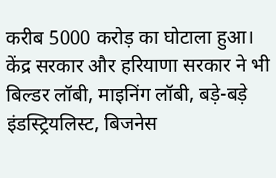करीब 5000 करोड़ का घोटाला हुआ। केंद्र सरकार और हरियाणा सरकार ने भी बिल्डर लॉबी, माइनिंग लॉबी, बड़े-बड़े इंडस्ट्रियलिस्ट, बिजनेस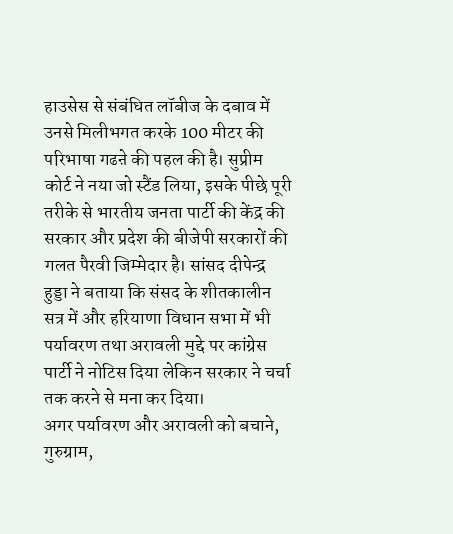हाउसेस से संबंधित लॉबीज के दबाव में उनसे मिलीभगत करके 100 मीटर की परिभाषा गढऩे की पहल की है। सुप्रीम कोर्ट ने नया जो स्टैंड लिया, इसके पीछे पूरी तरीके से भारतीय जनता पार्टी की केंद्र की सरकार और प्रदेश की बीजेपी सरकारों की गलत पैरवी जिम्मेदार है। सांसद दीपेन्द्र हुड्डा ने बताया कि संसद के शीतकालीन सत्र में और हरियाणा विधान सभा में भी पर्यावरण तथा अरावली मुद्दे पर कांग्रेस पार्टी ने नोटिस दिया लेकिन सरकार ने चर्चा तक करने से मना कर दिया।
अगर पर्यावरण और अरावली को बचाने, गुरुग्राम,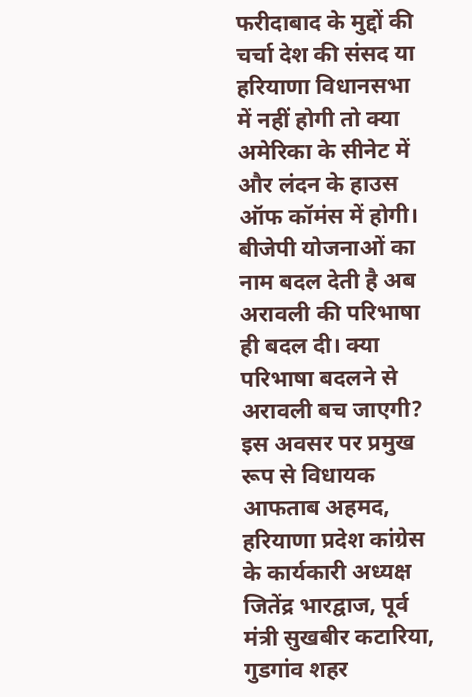फरीदाबाद के मुद्दों की चर्चा देश की संसद या हरियाणा विधानसभा में नहीं होगी तो क्या अमेरिका के सीनेट में और लंदन के हाउस ऑफ कॉमंस में होगी। बीजेपी योजनाओं का नाम बदल देती है अब अरावली की परिभाषा ही बदल दी। क्या परिभाषा बदलने से अरावली बच जाएगी? इस अवसर पर प्रमुख रूप से विधायक आफताब अहमद, हरियाणा प्रदेश कांग्रेस के कार्यकारी अध्यक्ष जितेंद्र भारद्वाज, पूर्व मंत्री सुखबीर कटारिया, गुडगांव शहर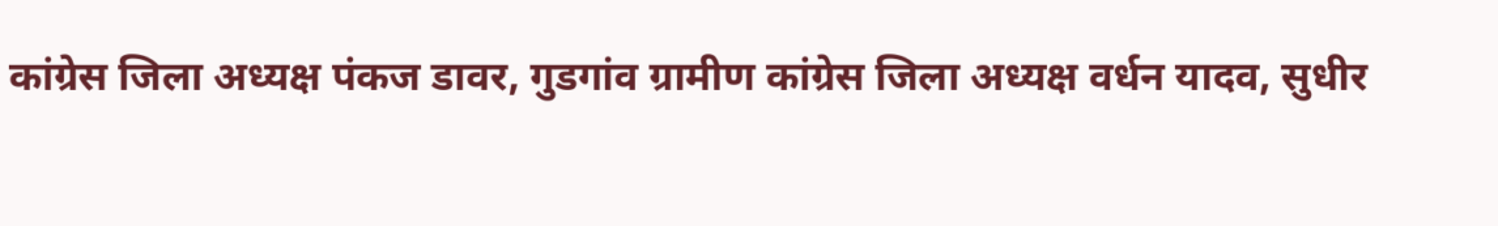कांग्रेस जिला अध्यक्ष पंकज डावर, गुडगांव ग्रामीण कांग्रेस जिला अध्यक्ष वर्धन यादव, सुधीर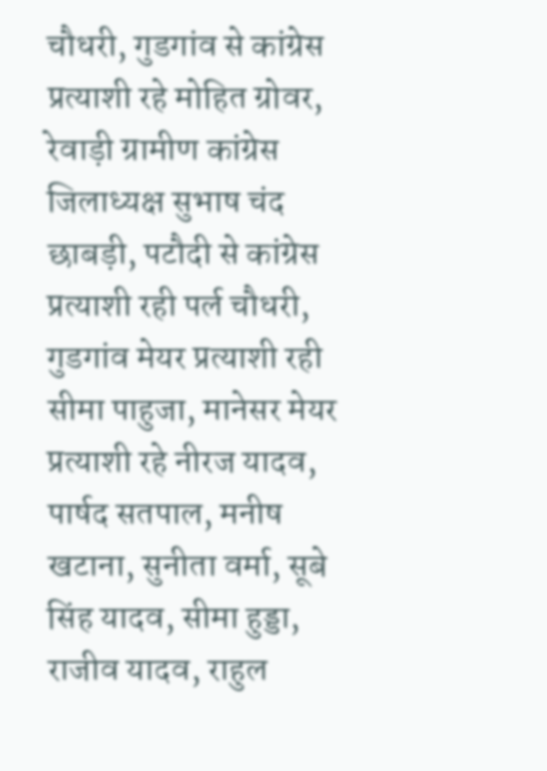चौधरी, गुडगांव से कांग्रेस प्रत्याशी रहे मोहित ग्रोवर, रेवाड़ी ग्रामीण कांग्रेस जिलाध्यक्ष सुभाष चंद छाबड़ी, पटौदी से कांग्रेस प्रत्याशी रही पर्ल चौधरी, गुडगांव मेयर प्रत्याशी रही सीमा पाहुजा, मानेसर मेयर प्रत्याशी रहे नीरज यादव, पार्षद सतपाल, मनीष खटाना, सुनीता वर्मा, सूबे सिंह यादव, सीमा हुड्डा, राजीव यादव, राहुल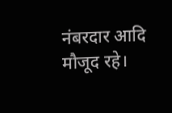नंबरदार आदि मौजूद रहे।